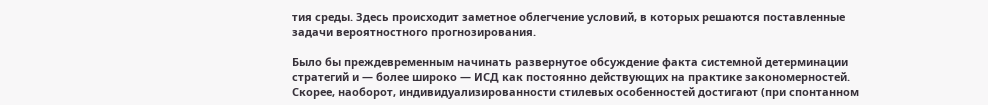тия среды. Здесь происходит заметное облегчение условий, в которых решаются поставленные задачи вероятностного прогнозирования.

Было бы преждевременным начинать развернутое обсуждение факта системной детерминации стратегий и — более широко — ИСД как постоянно действующих на практике закономерностей. Скорее, наоборот, индивидуализированности стилевых особенностей достигают (при спонтанном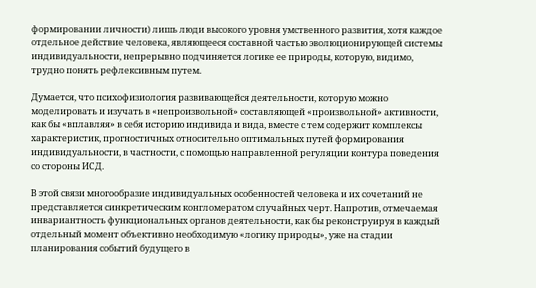формировании личности) лишь люди высокого уровня умственного развития, хотя каждое отдельное действие человека, являющееся составной частью эволюционирующей системы индивидуальности, непрерывно подчиняется логике ее природы, которую, видимо, трудно понять рефлексивным путем.

Думается, что психофизиология развивающейся деятельности, которую можно моделировать и изучать в «непроизвольной» составляющей «произвольной» активности, как бы «вплавляя» в себя историю индивида и вида, вместе с тем содержит комплексы характеристик, прогностичных относительно оптимальных путей формирования индивидуальности, в частности, с помощью направленной регуляции контура поведения со стороны ИСД.

В этой связи многообразие индивидуальных особенностей человека и их сочетаний не представляется синкретическим конгломератом случайных черт. Напротив, отмечаемая инвариантность функциональных органов деятельности, как бы реконструируя в каждый отдельный момент объективно необходимую «логику природы», уже на стадии планирования событий будущего в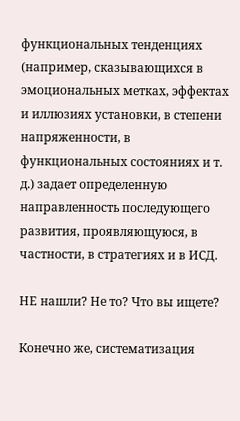функциональных тенденциях (например, сказывающихся в эмоциональных метках, эффектах и иллюзиях установки, в степени напряженности, в функциональных состояниях и т. д.) задает определенную направленность последующего развития, проявляющуюся, в частности, в стратегиях и в ИСД.

НЕ нашли? Не то? Что вы ищете?

Конечно же, систематизация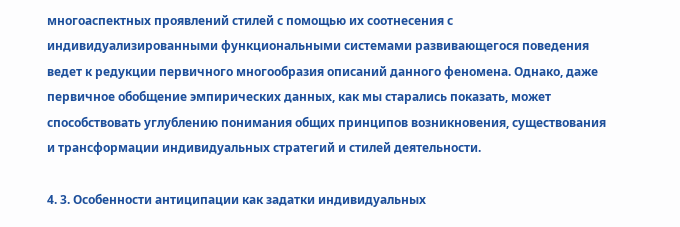многоаспектных проявлений стилей с помощью их соотнесения с индивидуализированными функциональными системами развивающегося поведения ведет к редукции первичного многообразия описаний данного феномена. Однако, даже первичное обобщение эмпирических данных, как мы старались показать, может способствовать углублению понимания общих принципов возникновения, существования и трансформации индивидуальных стратегий и стилей деятельности.

4. 3. Особенности антиципации как задатки индивидуальных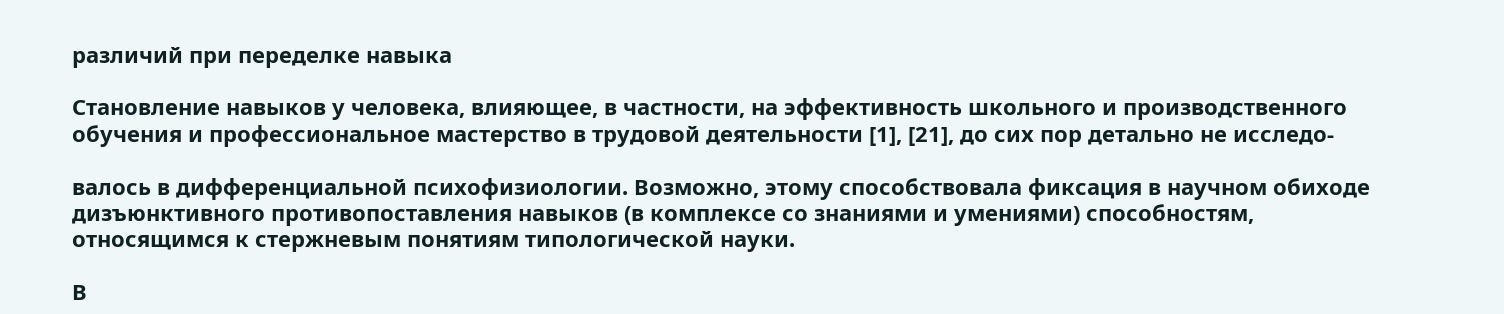различий при переделке навыка

Становление навыков у человека, влияющее, в частности, на эффективность школьного и производственного обучения и профессиональное мастерство в трудовой деятельности [1], [21], до сих пор детально не исследо-

валось в дифференциальной психофизиологии. Возможно, этому способствовала фиксация в научном обиходе дизъюнктивного противопоставления навыков (в комплексе со знаниями и умениями) способностям, относящимся к стержневым понятиям типологической науки.

В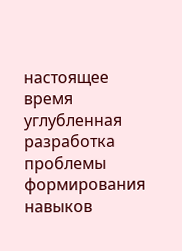настоящее время углубленная разработка проблемы формирования навыков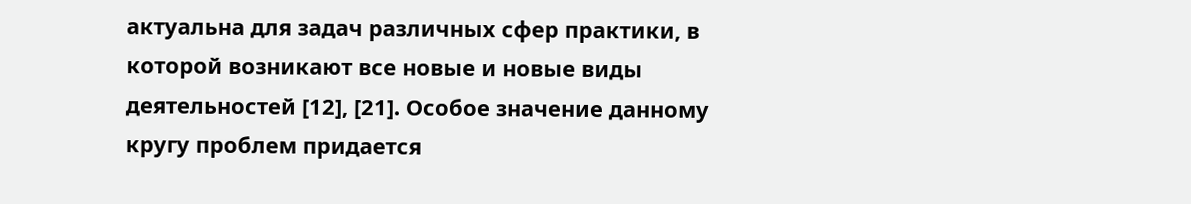актуальна для задач различных сфер практики, в которой возникают все новые и новые виды деятельностей [12], [21]. Особое значение данному кругу проблем придается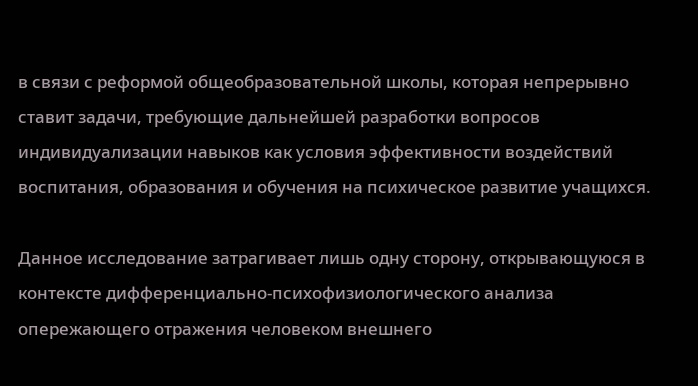в связи с реформой общеобразовательной школы, которая непрерывно ставит задачи, требующие дальнейшей разработки вопросов индивидуализации навыков как условия эффективности воздействий воспитания, образования и обучения на психическое развитие учащихся.

Данное исследование затрагивает лишь одну сторону, открывающуюся в контексте дифференциально-психофизиологического анализа опережающего отражения человеком внешнего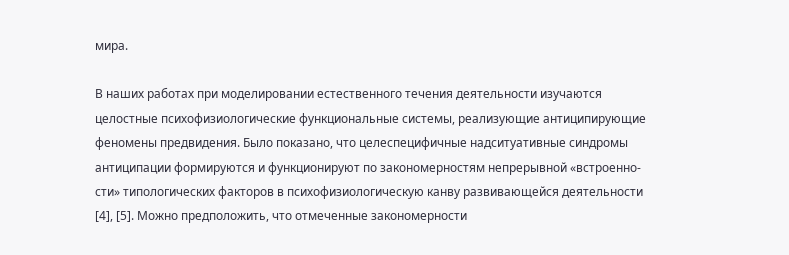мира.

В наших работах при моделировании естественного течения деятельности изучаются целостные психофизиологические функциональные системы, реализующие антиципирующие феномены предвидения. Было показано, что целеспецифичные надситуативные синдромы антиципации формируются и функционируют по закономерностям непрерывной «встроенно-сти» типологических факторов в психофизиологическую канву развивающейся деятельности [4], [5]. Можно предположить, что отмеченные закономерности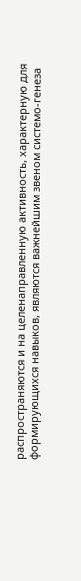распространяются и на целенаправленную активность, характерную для формирующихся навыков, являются важнейшим звеном системо-генеза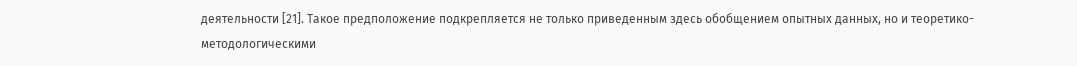деятельности [21]. Такое предположение подкрепляется не только приведенным здесь обобщением опытных данных, но и теоретико-методологическими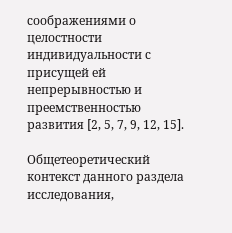соображениями о целостности индивидуальности с присущей ей непрерывностью и преемственностью развития [2, 5, 7, 9, 12, 15].

Общетеоретический контекст данного раздела исследования,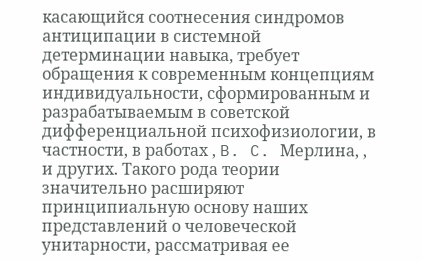касающийся соотнесения синдромов антиципации в системной детерминации навыка, требует обращения к современным концепциям индивидуальности, сформированным и разрабатываемым в советской дифференциальной психофизиологии, в частности, в работах , B. C. Мерлина, , и других. Такого рода теории значительно расширяют принципиальную основу наших представлений о человеческой унитарности, рассматривая ее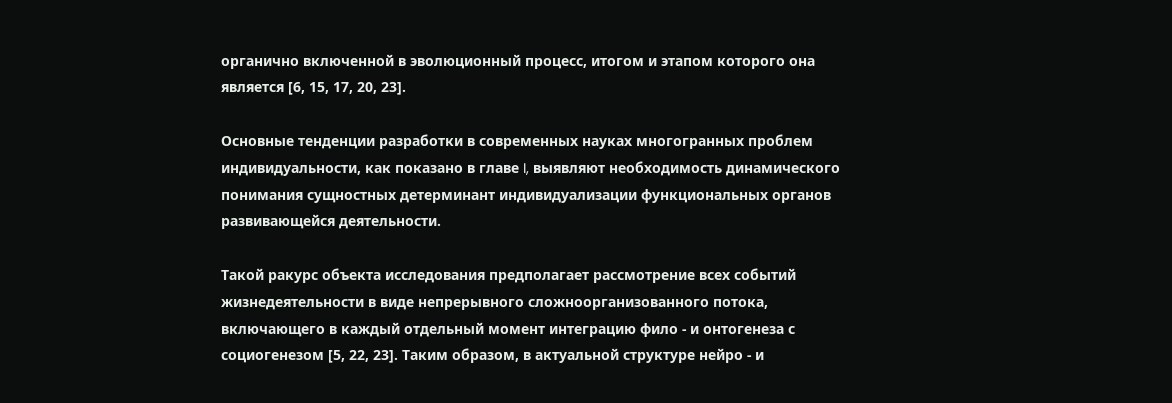органично включенной в эволюционный процесс, итогом и этапом которого она является [6, 15, 17, 20, 23].

Основные тенденции разработки в современных науках многогранных проблем индивидуальности, как показано в главе I, выявляют необходимость динамического понимания сущностных детерминант индивидуализации функциональных органов развивающейся деятельности.

Такой ракурс объекта исследования предполагает рассмотрение всех событий жизнедеятельности в виде непрерывного сложноорганизованного потока, включающего в каждый отдельный момент интеграцию фило - и онтогенеза с социогенезом [5, 22, 23]. Таким образом, в актуальной структуре нейро - и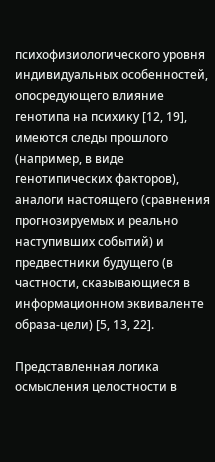психофизиологического уровня индивидуальных особенностей, опосредующего влияние генотипа на психику [12, 19], имеются следы прошлого (например, в виде генотипических факторов), аналоги настоящего (сравнения прогнозируемых и реально наступивших событий) и предвестники будущего (в частности, сказывающиеся в информационном эквиваленте образа-цели) [5, 13, 22].

Представленная логика осмысления целостности в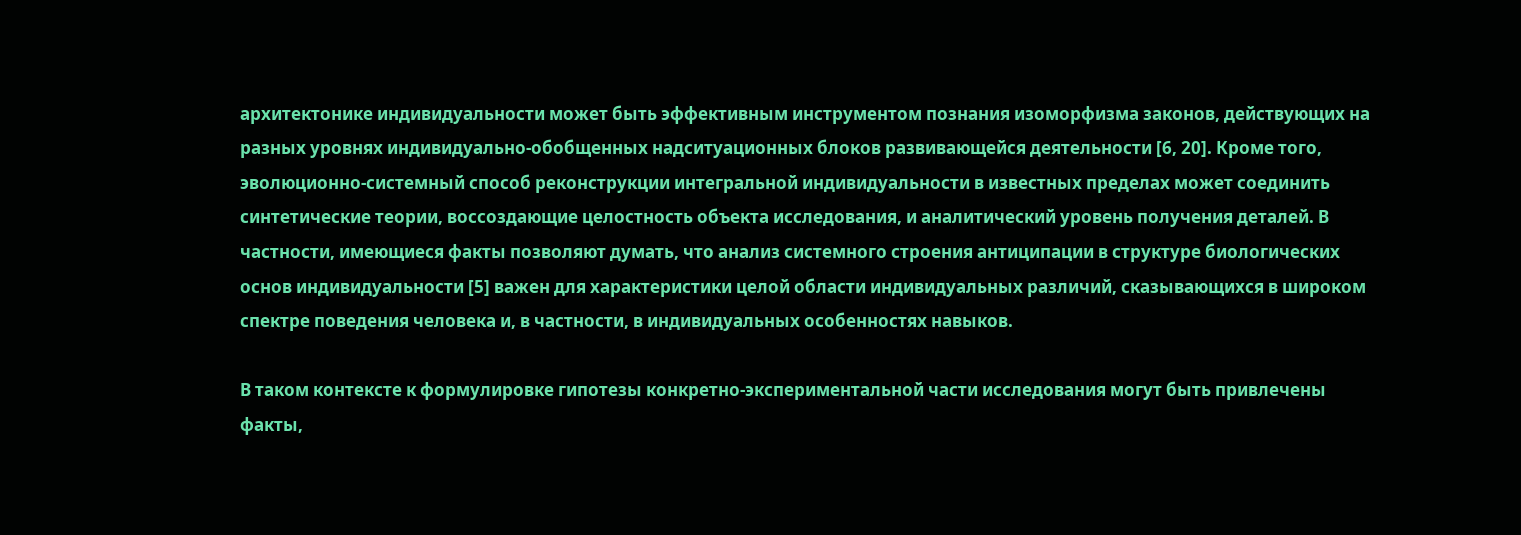архитектонике индивидуальности может быть эффективным инструментом познания изоморфизма законов, действующих на разных уровнях индивидуально-обобщенных надситуационных блоков развивающейся деятельности [6, 20]. Кроме того, эволюционно-системный способ реконструкции интегральной индивидуальности в известных пределах может соединить синтетические теории, воссоздающие целостность объекта исследования, и аналитический уровень получения деталей. В частности, имеющиеся факты позволяют думать, что анализ системного строения антиципации в структуре биологических основ индивидуальности [5] важен для характеристики целой области индивидуальных различий, сказывающихся в широком спектре поведения человека и, в частности, в индивидуальных особенностях навыков.

В таком контексте к формулировке гипотезы конкретно-экспериментальной части исследования могут быть привлечены факты,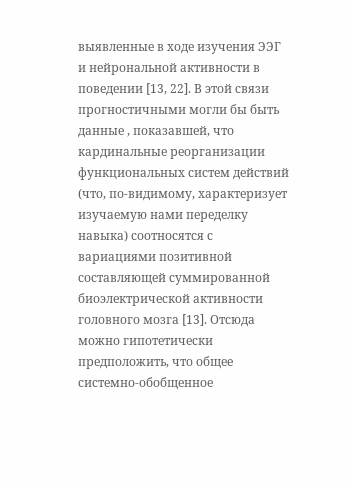выявленные в ходе изучения ЭЭГ и нейрональной активности в поведении [13, 22]. В этой связи прогностичными могли бы быть данные , показавшей, что кардинальные реорганизации функциональных систем действий (что, по-видимому, характеризует изучаемую нами переделку навыка) соотносятся с вариациями позитивной составляющей суммированной биоэлектрической активности головного мозга [13]. Отсюда можно гипотетически предположить, что общее системно-обобщенное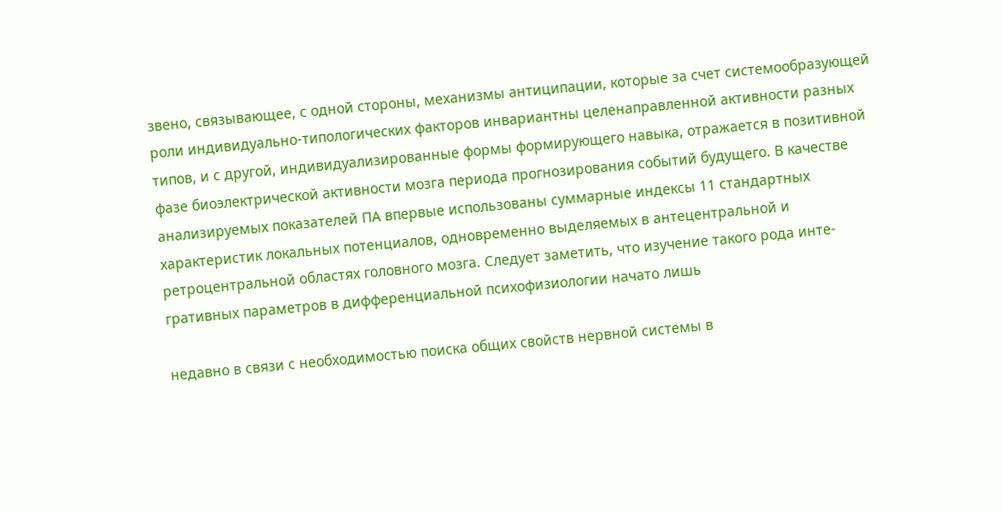звено, связывающее, с одной стороны, механизмы антиципации, которые за счет системообразующей роли индивидуально-типологических факторов инвариантны целенаправленной активности разных типов, и с другой, индивидуализированные формы формирующего навыка, отражается в позитивной фазе биоэлектрической активности мозга периода прогнозирования событий будущего. В качестве анализируемых показателей ПА впервые использованы суммарные индексы 11 стандартных характеристик локальных потенциалов, одновременно выделяемых в антецентральной и ретроцентральной областях головного мозга. Следует заметить, что изучение такого рода инте-гративных параметров в дифференциальной психофизиологии начато лишь

недавно в связи с необходимостью поиска общих свойств нервной системы в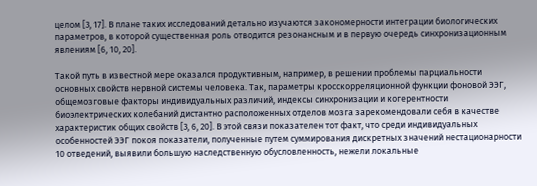целом [3, 17]. В плане таких исследований детально изучаются закономерности интеграции биологических параметров, в которой существенная роль отводится резонансным и в первую очередь синхронизационным явлениям [6, 10, 20].

Такой путь в известной мере оказался продуктивным, например, в решении проблемы парциальности основных свойств нервной системы человека. Так, параметры кросскорреляционной функции фоновой ЭЭГ, общемозговые факторы индивидуальных различий, индексы синхронизации и когерентности биоэлектрических колебаний дистантно расположенных отделов мозга зарекомендовали себя в качестве характеристик общих свойств [3, 6, 20]. В этой связи показателен тот факт, что среди индивидуальных особенностей ЭЭГ покоя показатели, полученные путем суммирования дискретных значений нестационарности 10 отведений, выявили большую наследственную обусловленность, нежели локальные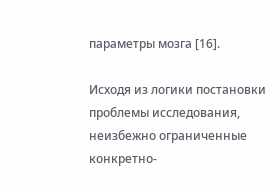параметры мозга [16].

Исходя из логики постановки проблемы исследования, неизбежно ограниченные конкретно-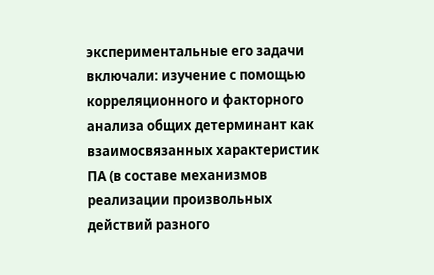экспериментальные его задачи включали: изучение с помощью корреляционного и факторного анализа общих детерминант как взаимосвязанных характеристик ПА (в составе механизмов реализации произвольных действий разного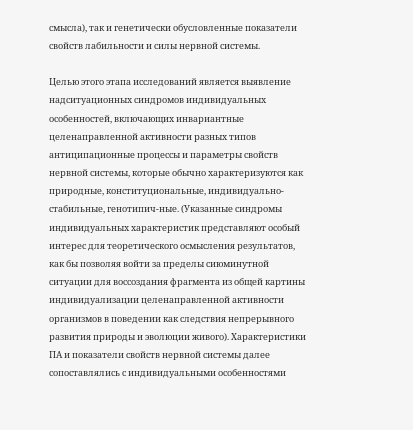смысла), так и генетически обусловленные показатели свойств лабильности и силы нервной системы.

Целью этого этапа исследований является выявление надситуационных синдромов индивидуальных особенностей, включающих инвариантные целенаправленной активности разных типов антиципационные процессы и параметры свойств нервной системы, которые обычно характеризуются как природные, конституциональные, индивидуально-стабильные, генотипич-ные. (Указанные синдромы индивидуальных характеристик представляют особый интерес для теоретического осмысления результатов, как бы позволяя войти за пределы сиюминутной ситуации для воссоздания фрагмента из общей картины индивидуализации целенаправленной активности организмов в поведении как следствия непрерывного развития природы и эволюции живого). Характеристики ПА и показатели свойств нервной системы далее сопоставлялись с индивидуальными особенностями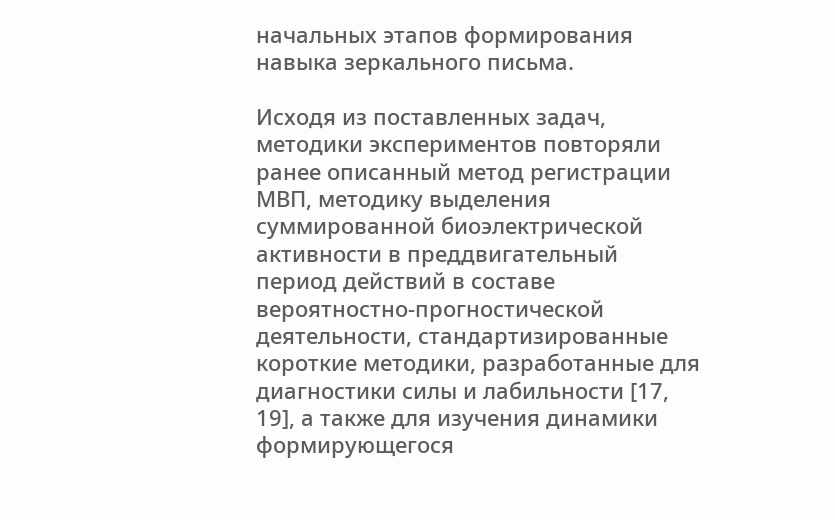начальных этапов формирования навыка зеркального письма.

Исходя из поставленных задач, методики экспериментов повторяли ранее описанный метод регистрации МВП, методику выделения суммированной биоэлектрической активности в преддвигательный период действий в составе вероятностно-прогностической деятельности, стандартизированные короткие методики, разработанные для диагностики силы и лабильности [17, 19], а также для изучения динамики формирующегося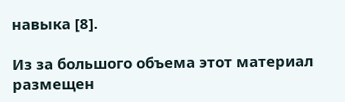навыка [8].

Из за большого объема этот материал размещен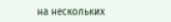на нескольких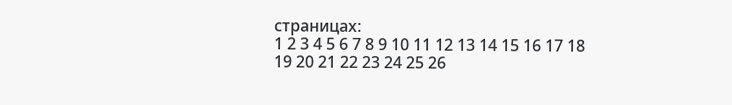страницах:
1 2 3 4 5 6 7 8 9 10 11 12 13 14 15 16 17 18 19 20 21 22 23 24 25 26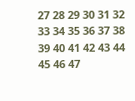27 28 29 30 31 32 33 34 35 36 37 38 39 40 41 42 43 44 45 46 47